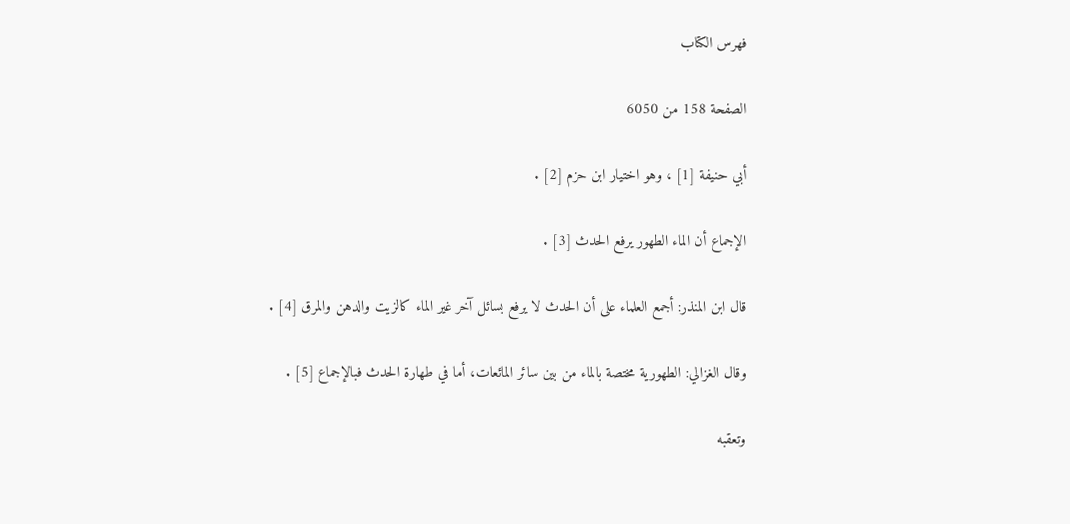فهرس الكتاب

الصفحة 158 من 6050

أبي حنيفة [1] ، وهو اختيار ابن حزم [2] .

الإجماع أن الماء الطهور يرفع الحدث [3] .

قال ابن المنذر: أجمع العلماء على أن الحدث لا يرفع بسائل آخر غير الماء كالزيت والدهن والمرق [4] .

وقال الغزالي: الطهورية مختصة بالماء من بين سائر المائعات، أما في طهارة الحدث فبالإجماع [5] .

وتعقبه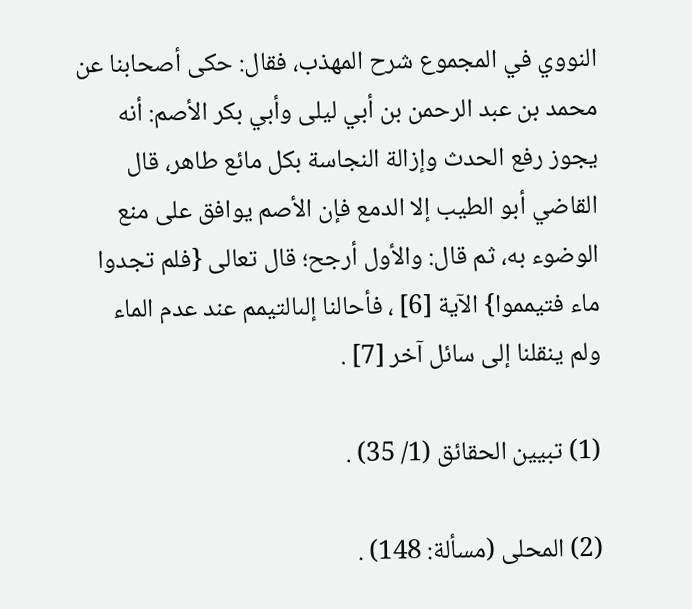النووي في المجموع شرح المهذب، فقال: حكى أصحابنا عن محمد بن عبد الرحمن بن أبي ليلى وأبي بكر الأصم: أنه يجوز رفع الحدث وإزالة النجاسة بكل مائع طاهر، قال القاضي أبو الطيب إلا الدمع فإن الأصم يوافق على منع الوضوء به، ثم قال: والأول أرجح؛ قال تعالى {فلم تجدوا ماء فتيمموا} الآية [6] ، فأحالنا إلىالتيمم عند عدم الماء ولم ينقلنا إلى سائل آخر [7] .

(1) تبيين الحقائق (1/ 35) .

(2) المحلى (مسألة: 148) .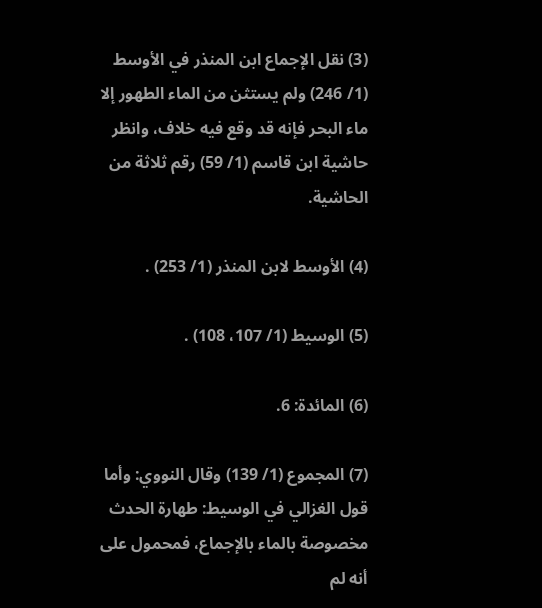(3) نقل الإجماع ابن المنذر في الأوسط (1/ 246) ولم يستثن من الماء الطهور إلا ماء البحر فإنه قد وقع فيه خلاف، وانظر حاشية ابن قاسم (1/ 59) رقم ثلاثة من الحاشية.

(4) الأوسط لابن المنذر (1/ 253) .

(5) الوسيط (1/ 107، 108) .

(6) المائدة: 6.

(7) المجموع (1/ 139) وقال النووي: وأما قول الغزالي في الوسيط: طهارة الحدث مخصوصة بالماء بالإجماع، فمحمول على أنه لم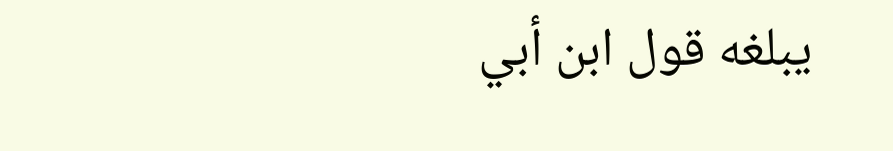يبلغه قول ابن أبي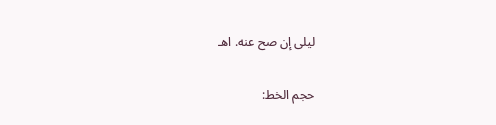ليلى إن صح عنه. اهـ

حجم الخط: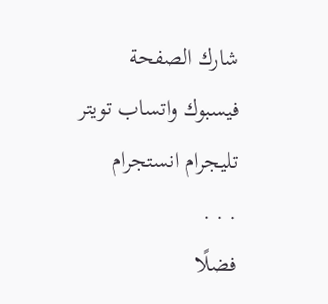شارك الصفحة
فيسبوك واتساب تويتر تليجرام انستجرام
. . .
فضلًا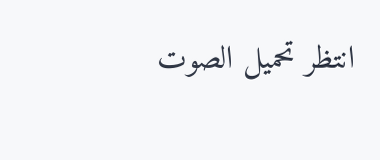انتظر تحميل الصوت